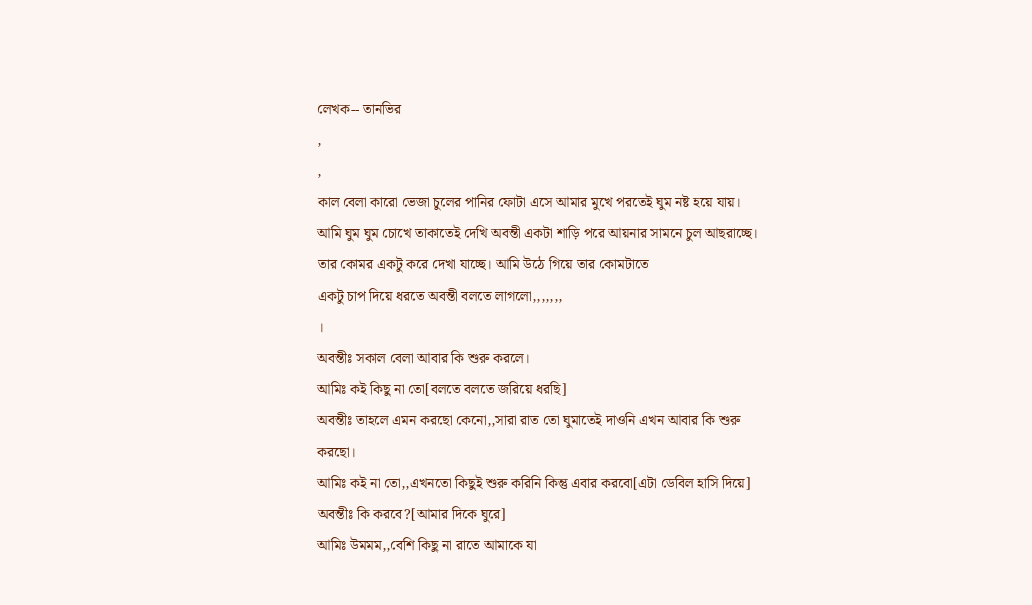লেখক-- তানভির
,
,
কাল বেলা কারো ভেজা চুলের পানির ফোটা এসে আমার মুখে পরতেই ঘুম নষ্ট হয়ে যায়।
আমি ঘুম ঘুম চোখে তাকাতেই দেখি অবন্তী একটা শাড়ি পরে আয়নার সামনে চুল আছরাচ্ছে। তার কোমর একটু করে দেখা যাচ্ছে। আমি উঠে গিয়ে তার কোমটাতে
একটু চাপ দিয়ে ধরতে অবন্তী বলতে লাগলো,,,,,,,
।
অবন্তীঃ সকাল বেলা আবার কি শুরু করলে।
আমিঃ কই কিছু না তো[বলতে বলতে জরিয়ে ধরছি]
অবন্তীঃ তাহলে এমন করছো কেনো,,সারা রাত তো ঘুমাতেই দাওনি এখন আবার কি শুরু করছো।
আমিঃ কই না তো,,এখনতো কিছুই শুরু করিনি কিন্তু এবার করবো[এটা ডেবিল হাসি দিয়ে]
অবন্তীঃ কি করবে?[আমার দিকে ঘুরে]
আমিঃ উমমম,,বেশি কিছু না রাতে আমাকে যা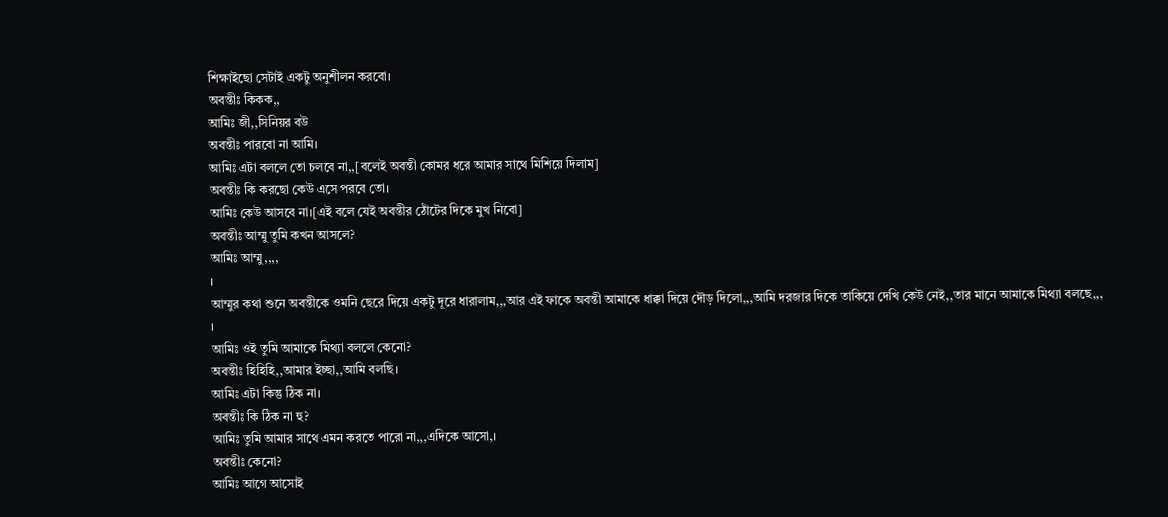শিক্ষাইছো সেটাই একটু অনুশীলন করবো।
অবন্তীঃ কিকক,,
আমিঃ জী,,সিনিয়র বউ
অবন্তীঃ পারবো না আমি।
আমিঃ এটা বললে তো চলবে না,,[বলেই অবন্তী কোমর ধরে আমার সাথে মিশিয়ে দিলাম]
অবন্তীঃ কি করছো কেউ এসে পরবে তো।
আমিঃ কেউ আসবে না।[এই বলে যেই অবন্তীর ঠোঁটের দিকে মুখ নিবো]
অবন্তীঃ আম্মু তুমি কখন আসলে?
আমিঃ আম্মু,,,,
।
আম্মুর কথা শুনে অবন্তীকে ওমনি ছেরে দিয়ে একটু দূরে ধারালাম,,,আর এই ফাকে অবন্তী আমাকে ধাক্কা দিয়ে দৌড় দিলো,,,আমি দরজার দিকে তাকিয়ে দেখি কেউ নেই,,তার মানে আমাকে মিথ্যা বলছে,,,
।
আমিঃ ওই তুমি আমাকে মিথ্যা বললে কেনো?
অবন্তীঃ হিহিহি,,আমার ইচ্ছা,,আমি বলছি।
আমিঃ এটা কিন্তু ঠিক না।
অবন্তীঃ কি ঠিক না হু?
আমিঃ তুমি আমার সাথে এমন করতে পারো না,,,এদিকে আসো,।
অবন্তীঃ কেনো?
আমিঃ আগে আসোই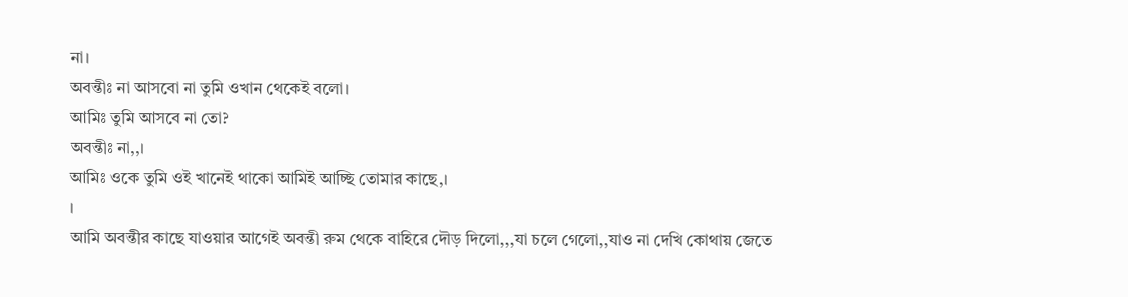না।
অবন্তীঃ না আসবো না তুমি ওখান থেকেই বলো।
আমিঃ তুমি আসবে না তো?
অবন্তীঃ না,,।
আমিঃ ওকে তুমি ওই খানেই থাকো আমিই আচ্ছি তোমার কাছে,।
।
আমি অবন্তীর কাছে যাওয়ার আগেই অবন্তী রুম থেকে বাহিরে দৌড় দিলো,,,যা চলে গেলো,,যাও না দেখি কোথায় জেতে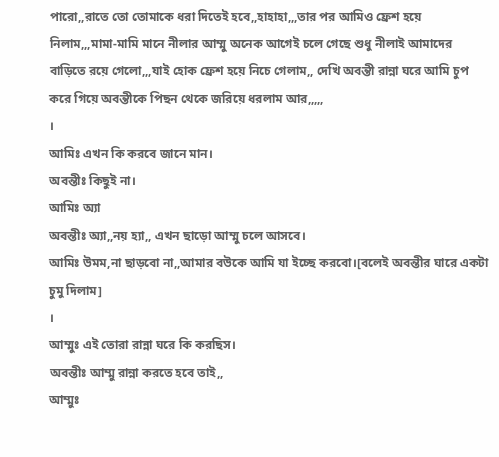পারো,,রাতে তো তোমাকে ধরা দিতেই হবে,,হাহাহা,,,তার পর আমিও ফ্রেশ হয়ে নিলাম,,,মামা-মামি মানে নীলার আম্মু অনেক আগেই চলে গেছে শুধু নীলাই আমাদের বাড়িতে রয়ে গেলো,,,যাই হোক ফ্রেশ হয়ে নিচে গেলাম,, দেখি অবন্তী রান্না ঘরে আমি চুপ করে গিয়ে অবন্তীকে পিছন থেকে জরিয়ে ধরলাম আর,,,,,
।
আমিঃ এখন কি করবে জানে মান।
অবন্তীঃ কিছুই না।
আমিঃ অ্যা
অবন্তীঃ অ্যা,,নয় হ্যা,, এখন ছাড়ো আম্মু চলে আসবে।
আমিঃ উমম,না ছাড়বো না,,আমার বউকে আমি যা ইচ্ছে করবো।[বলেই অবন্তীর ঘারে একটা চুমু দিলাম]
।
আম্মুঃ এই তোরা রান্না ঘরে কি করছিস।
অবন্তীঃ আম্মু রান্না করতে হবে তাই,,
আম্মুঃ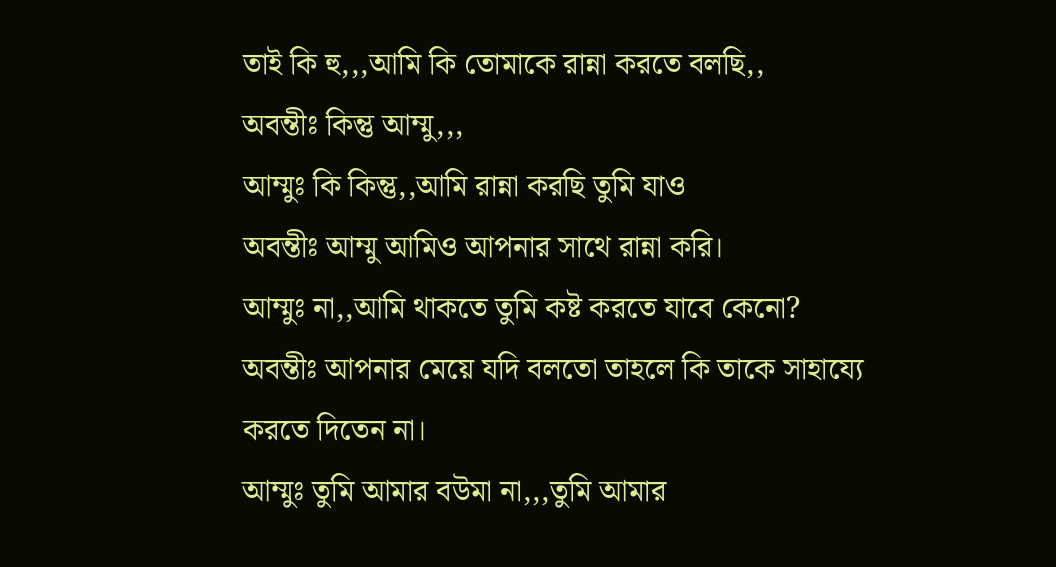তাই কি হু,,,আমি কি তোমাকে রান্না করতে বলছি,,
অবন্তীঃ কিন্তু আম্মু,,,
আম্মুঃ কি কিন্তু,,আমি রান্না করছি তুমি যাও
অবন্তীঃ আম্মু আমিও আপনার সাথে রান্না করি।
আম্মুঃ না,,আমি থাকতে তুমি কষ্ট করতে যাবে কেনো?
অবন্তীঃ আপনার মেয়ে যদি বলতো তাহলে কি তাকে সাহায্যে করতে দিতেন না।
আম্মুঃ তুমি আমার বউমা না,,,তুমি আমার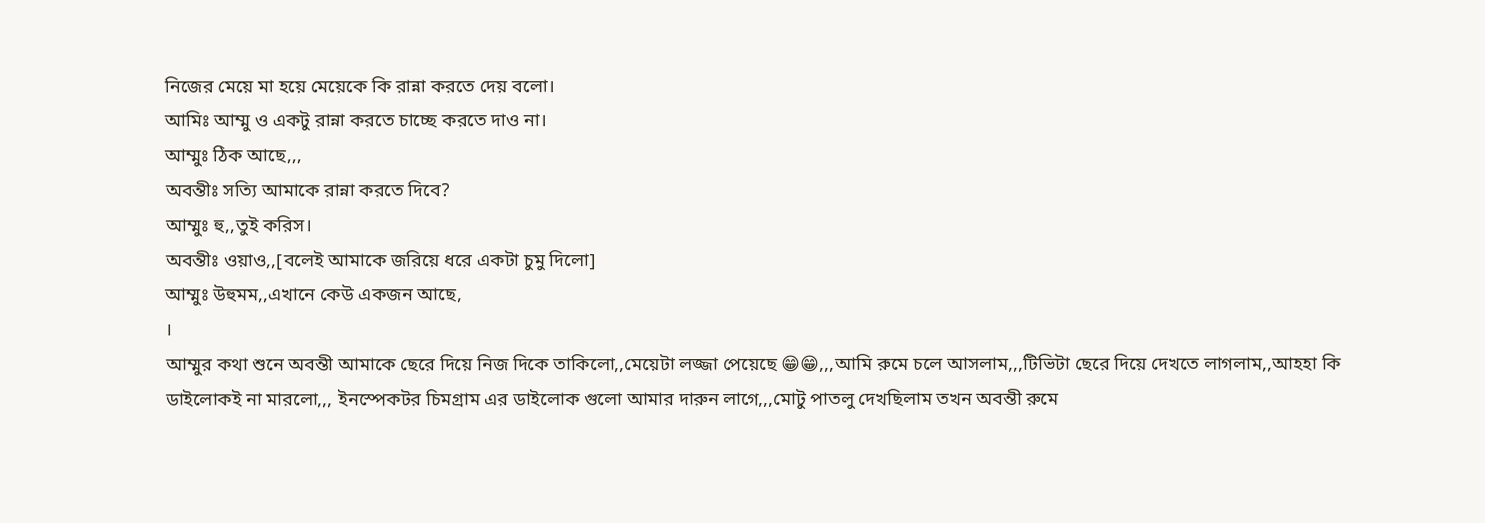নিজের মেয়ে মা হয়ে মেয়েকে কি রান্না করতে দেয় বলো।
আমিঃ আম্মু ও একটু রান্না করতে চাচ্ছে করতে দাও না।
আম্মুঃ ঠিক আছে,,,
অবন্তীঃ সত্যি আমাকে রান্না করতে দিবে?
আম্মুঃ হু,,তুই করিস।
অবন্তীঃ ওয়াও,,[বলেই আমাকে জরিয়ে ধরে একটা চুমু দিলো]
আম্মুঃ উহুমম,,এখানে কেউ একজন আছে,
।
আম্মুর কথা শুনে অবন্তী আমাকে ছেরে দিয়ে নিজ দিকে তাকিলো,,মেয়েটা লজ্জা পেয়েছে 😁😁,,,আমি রুমে চলে আসলাম,,,টিভিটা ছেরে দিয়ে দেখতে লাগলাম,,আহহা কি ডাইলোকই না মারলো,,, ইনস্পেকটর চিমগ্রাম এর ডাইলোক গুলো আমার দারুন লাগে,,,মোটু পাতলু দেখছিলাম তখন অবন্তী রুমে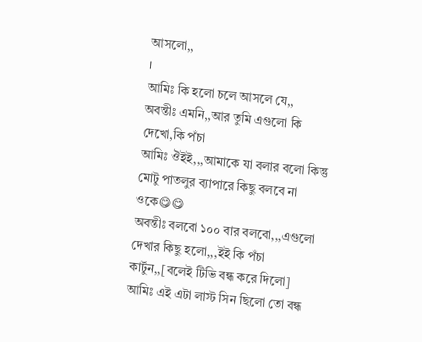আসলো,,
।
আমিঃ কি হলো চলে আসলে যে,,
অবন্তীঃ এমনি,,আর তুমি এগুলো কি দেখো,কি পঁচা
আমিঃ ঔইই,,,আমাকে যা বলার বলো কিন্তু মোটু পাতলুর ব্যাপারে কিছু বলবে না ওকে😋😋
অবন্তীঃ বলবো ১০০ বার বলবো,,,এগুলো দেখার কিছু হলো,,,ইই কি পঁচা কার্টুন,,[বলেই টিভি বন্ধ করে দিলো]
আমিঃ এই এটা লাস্ট সিন ছিলো তো বন্ধ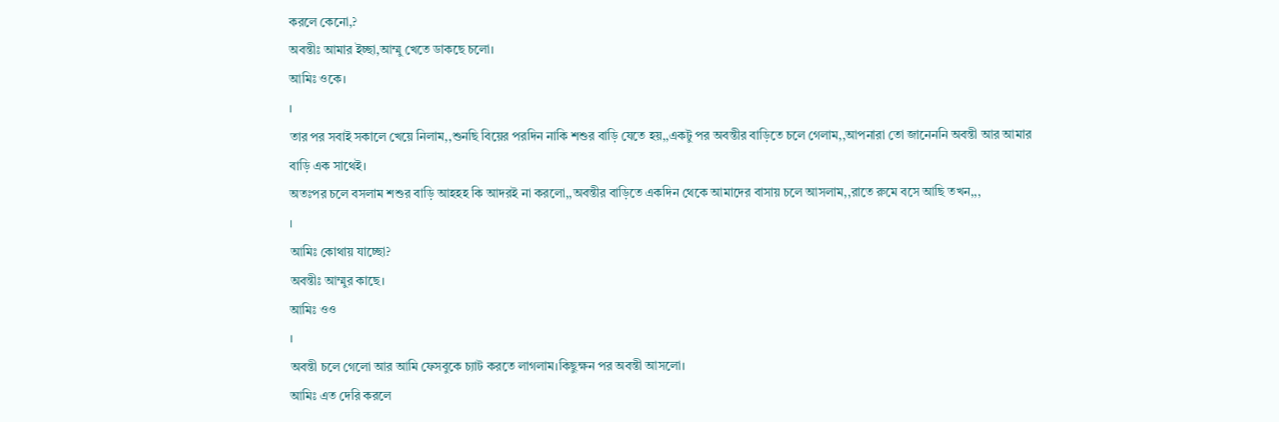করলে কেনো,?
অবন্তীঃ আমার ইচ্ছা,আম্মু খেতে ডাকছে চলো।
আমিঃ ওকে।
।
তার পর সবাই সকালে খেয়ে নিলাম,,শুনছি বিয়ের পরদিন নাকি শশুর বাড়ি যেতে হয়,,একটু পর অবন্তীর বাড়িতে চলে গেলাম,,আপনারা তো জানেননি অবন্তী আর আমার বাড়ি এক সাথেই।
অতঃপর চলে বসলাম শশুর বাড়ি আহহহ কি আদরই না করলো,,অবন্তীর বাড়িতে একদিন থেকে আমাদের বাসায় চলে আসলাম,,রাতে রুমে বসে আছি তখন,,,
।
আমিঃ কোথায় যাচ্ছো?
অবন্তীঃ আম্মুর কাছে।
আমিঃ ওও
।
অবন্তী চলে গেলো আর আমি ফেসবুকে চ্যাট করতে লাগলাম।কিছুক্ষন পর অবন্তী আসলো।
আমিঃ এত দেরি করলে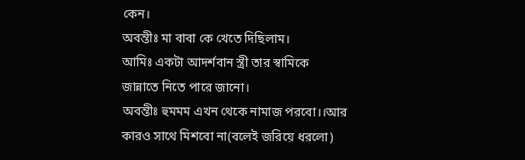কেন।
অবন্তীঃ মা বাবা কে খেতে দিছিলাম।
আমিঃ একটা আদর্শবান স্ত্রী তার স্বামিকে জান্নাতে নিতে পারে জানো।
অবন্তীঃ হুমমম এখন থেকে নামাজ পরবো।।আর কারও সাথে মিশবো না(বলেই জরিয়ে ধরলো)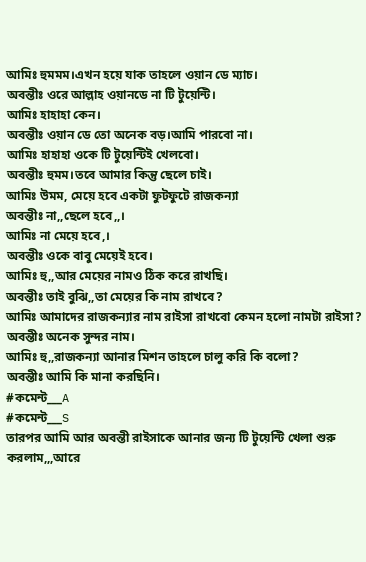আমিঃ হুমমম।এখন হয়ে যাক তাহলে ওয়ান ডে ম্যাচ।
অবন্তীঃ ওরে আল্লাহ ওয়ানডে না টি টুয়েন্টি।
আমিঃ হাহাহা কেন।
অবন্তীঃ ওয়ান ডে তো অনেক বড়।আমি পারবো না।
আমিঃ হাহাহা ওকে টি টুয়েন্টিই খেলবো।
অবন্তীঃ হুমম।তবে আমার কিন্তু ছেলে চাই।
আমিঃ উমম, মেয়ে হবে একটা ফুটফুটে রাজকন্যা
অবন্তীঃ না,,ছেলে হবে,,।
আমিঃ না মেয়ে হবে,।
অবন্তীঃ ওকে বাবু মেয়েই হবে।
আমিঃ হু,,আর মেয়ের নামও ঠিক করে রাখছি।
অবন্তীঃ তাই বুঝি,,তা মেয়ের কি নাম রাখবে?
আমিঃ আমাদের রাজকন্যার নাম রাইসা রাখবো কেমন হলো নামটা রাইসা?
অবন্তীঃ অনেক সুন্দর নাম।
আমিঃ হু,,রাজকন্যা আনার মিশন তাহলে চালু করি কি বলো?
অবন্তীঃ আমি কি মানা করছিনি।
#কমেন্ট___A
#কমেন্ট___S
তারপর আমি আর অবন্তী রাইসাকে আনার জন্য টি টুয়েন্টি খেলা শুরু করলাম,,,আরে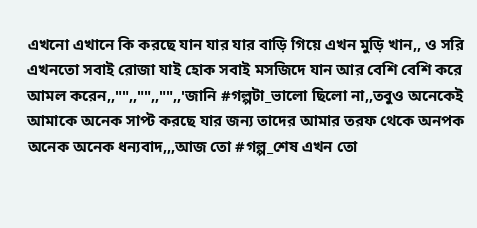এখনো এখানে কি করছে যান যার যার বাড়ি গিয়ে এখন মুড়ি খান,, ও সরি এখনতো সবাই রোজা যাই হোক সবাই মসজিদে যান আর বেশি বেশি করে আমল করেন,,"",,"",,"",,'জানি #গল্পটা_ভালো ছিলো না,,তবুও অনেকেই আমাকে অনেক সাপ্ট করছে যার জন্য তাদের আমার তরফ থেকে অনপক অনেক অনেক ধন্যবাদ,,,আজ তো #গল্প_শেষ এখন তো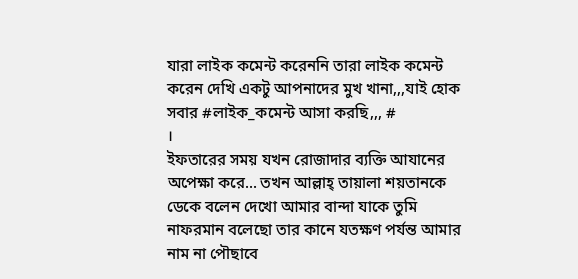যারা লাইক কমেন্ট করেননি তারা লাইক কমেন্ট করেন দেখি একটু আপনাদের মুখ খানা,,,যাই হোক সবার #লাইক_কমেন্ট আসা করছি,,, #
।
ইফতারের সময় যখন রোজাদার ব্যক্তি আযানের অপেক্ষা করে... তখন আল্লাহ্ তায়ালা শয়তানকে ডেকে বলেন দেখো আমার বান্দা যাকে তুমি নাফরমান বলেছো তার কানে যতক্ষণ পর্যন্ত আমার নাম না পৌছাবে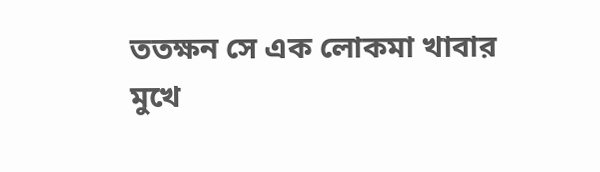ততক্ষন সে এক লোকমা খাবার মুখে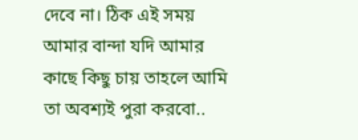দেবে না। ঠিক এই সময় আমার বান্দা যদি আমার কাছে কিছু চায় তাহলে আমি তা অবশ্যই পুরা করবো..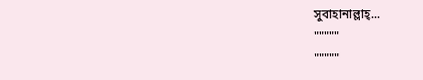সুবাহানাল্লাহ্...
"""""
"""""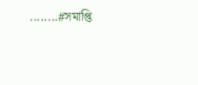........#সমাপ্তি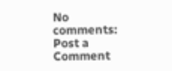No comments:
Post a Comment